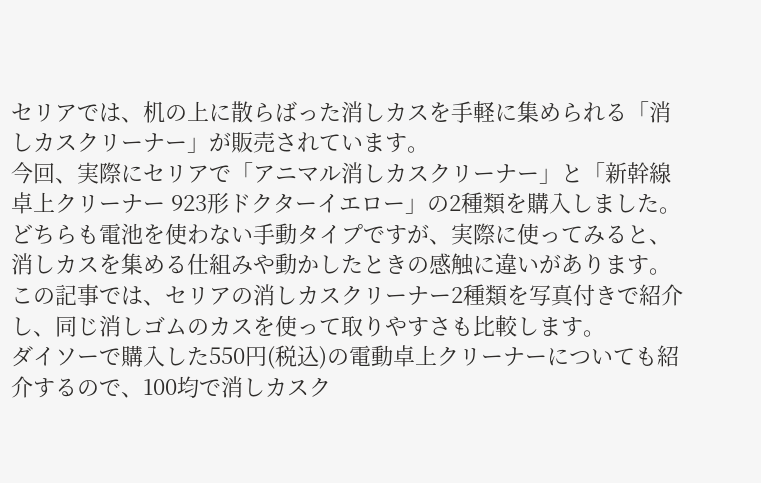セリアでは、机の上に散らばった消しカスを手軽に集められる「消しカスクリーナー」が販売されています。
今回、実際にセリアで「アニマル消しカスクリーナー」と「新幹線 卓上クリーナー 923形ドクターイエロー」の2種類を購入しました。
どちらも電池を使わない手動タイプですが、実際に使ってみると、消しカスを集める仕組みや動かしたときの感触に違いがあります。
この記事では、セリアの消しカスクリーナー2種類を写真付きで紹介し、同じ消しゴムのカスを使って取りやすさも比較します。
ダイソーで購入した550円(税込)の電動卓上クリーナーについても紹介するので、100均で消しカスク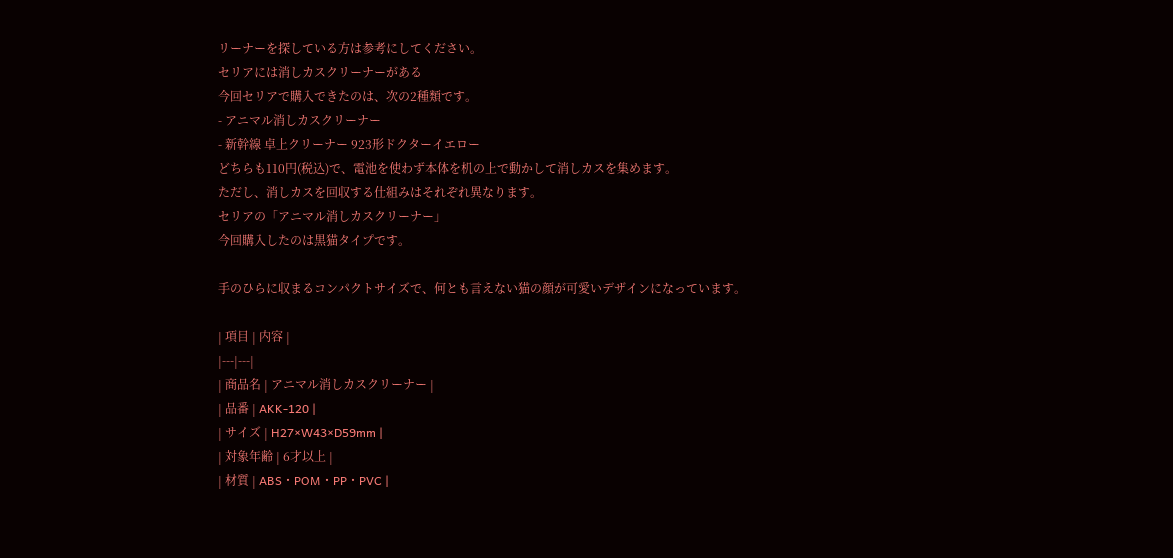リーナーを探している方は参考にしてください。
セリアには消しカスクリーナーがある
今回セリアで購入できたのは、次の2種類です。
- アニマル消しカスクリーナー
- 新幹線 卓上クリーナー 923形ドクターイエロー
どちらも110円(税込)で、電池を使わず本体を机の上で動かして消しカスを集めます。
ただし、消しカスを回収する仕組みはそれぞれ異なります。
セリアの「アニマル消しカスクリーナー」
今回購入したのは黒猫タイプです。

手のひらに収まるコンパクトサイズで、何とも言えない猫の顔が可愛いデザインになっています。

| 項目 | 内容 |
|---|---|
| 商品名 | アニマル消しカスクリーナー |
| 品番 | AKK-120 |
| サイズ | H27×W43×D59mm |
| 対象年齢 | 6才以上 |
| 材質 | ABS・POM・PP・PVC |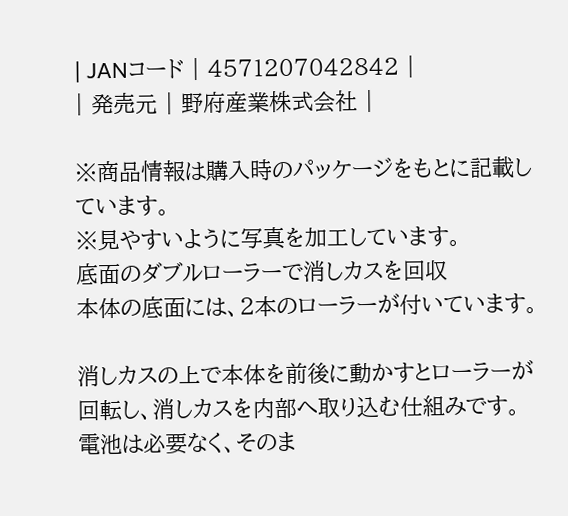| JANコード | 4571207042842 |
| 発売元 | 野府産業株式会社 |

※商品情報は購入時のパッケージをもとに記載しています。
※見やすいように写真を加工しています。
底面のダブルローラーで消しカスを回収
本体の底面には、2本のローラーが付いています。

消しカスの上で本体を前後に動かすとローラーが回転し、消しカスを内部へ取り込む仕組みです。
電池は必要なく、そのま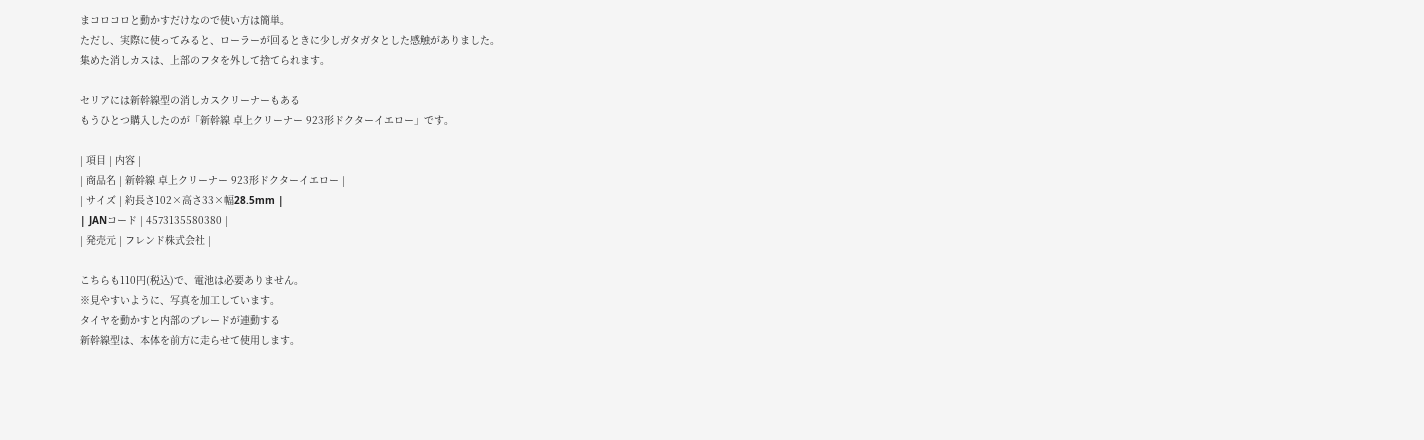まコロコロと動かすだけなので使い方は簡単。
ただし、実際に使ってみると、ローラーが回るときに少しガタガタとした感触がありました。
集めた消しカスは、上部のフタを外して捨てられます。

セリアには新幹線型の消しカスクリーナーもある
もうひとつ購入したのが「新幹線 卓上クリーナー 923形ドクターイエロー」です。

| 項目 | 内容 |
| 商品名 | 新幹線 卓上クリーナー 923形ドクターイエロー |
| サイズ | 約長さ102×高さ33×幅28.5mm |
| JANコード | 4573135580380 |
| 発売元 | フレンド株式会社 |

こちらも110円(税込)で、電池は必要ありません。
※見やすいように、写真を加工しています。
タイヤを動かすと内部のブレードが連動する
新幹線型は、本体を前方に走らせて使用します。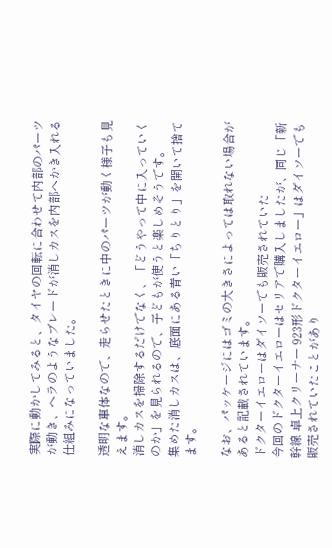実際に動かしてみると、タイヤの回転に合わせて内部のパーツが動き、ヘラのようなブレードが消しカスを内部へかき入れる仕組みになっていました。

透明な車体なので、走らせたときに中のパーツが動く様子も見えます。
消しカスを掃除するだけでなく、「どうやって中に入っていくのか」を見られるので、子どもが使うと楽しめそうです。
集めた消しカスは、底面にある青い「ちりとり」を開いて捨てます。

なお、パッケージにはゴミの大きさによっては取れない場合があると記載されています。
ドクターイエローはダイソーでも販売されていた
今回のドクターイエローはセリアで購入しましたが、同じ「新幹線 卓上クリーナー 923形ドクターイエロー」はダイソーでも販売されていたことがあり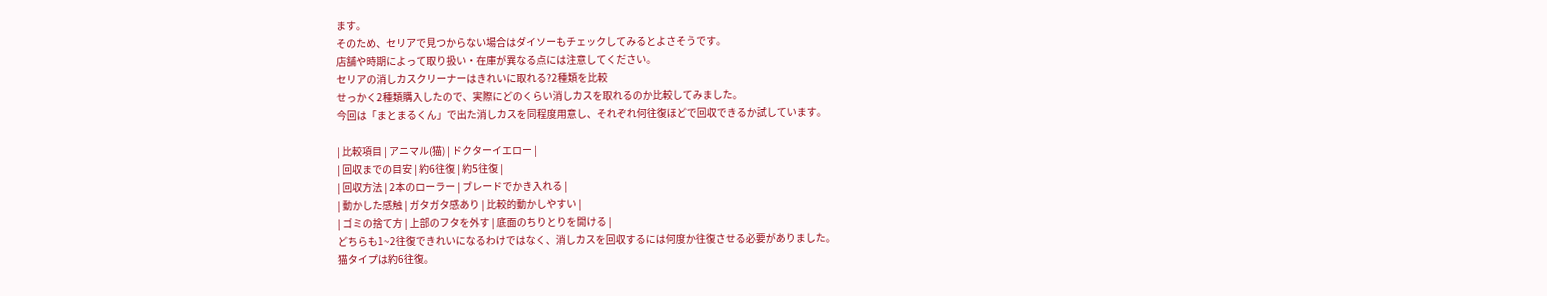ます。
そのため、セリアで見つからない場合はダイソーもチェックしてみるとよさそうです。
店舗や時期によって取り扱い・在庫が異なる点には注意してください。
セリアの消しカスクリーナーはきれいに取れる?2種類を比較
せっかく2種類購入したので、実際にどのくらい消しカスを取れるのか比較してみました。
今回は「まとまるくん」で出た消しカスを同程度用意し、それぞれ何往復ほどで回収できるか試しています。

| 比較項目 | アニマル(猫) | ドクターイエロー |
| 回収までの目安 | 約6往復 | 約5往復 |
| 回収方法 | 2本のローラー | ブレードでかき入れる |
| 動かした感触 | ガタガタ感あり | 比較的動かしやすい |
| ゴミの捨て方 | 上部のフタを外す | 底面のちりとりを開ける |
どちらも1~2往復できれいになるわけではなく、消しカスを回収するには何度か往復させる必要がありました。
猫タイプは約6往復。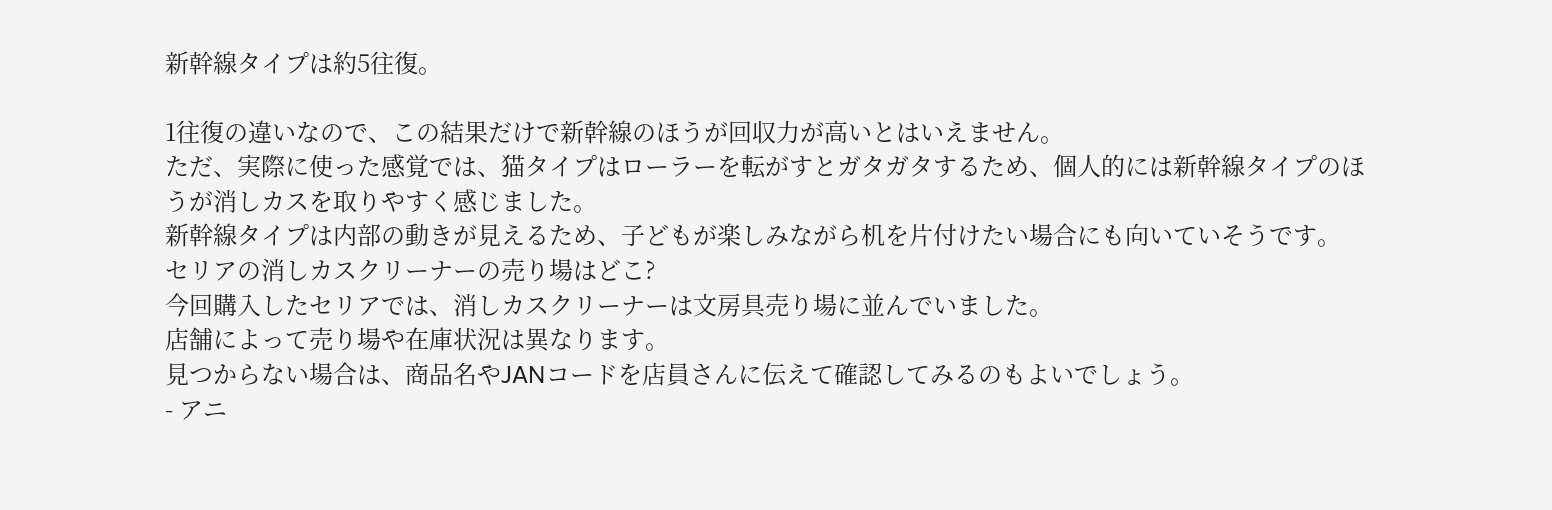新幹線タイプは約5往復。

1往復の違いなので、この結果だけで新幹線のほうが回収力が高いとはいえません。
ただ、実際に使った感覚では、猫タイプはローラーを転がすとガタガタするため、個人的には新幹線タイプのほうが消しカスを取りやすく感じました。
新幹線タイプは内部の動きが見えるため、子どもが楽しみながら机を片付けたい場合にも向いていそうです。
セリアの消しカスクリーナーの売り場はどこ?
今回購入したセリアでは、消しカスクリーナーは文房具売り場に並んでいました。
店舗によって売り場や在庫状況は異なります。
見つからない場合は、商品名やJANコードを店員さんに伝えて確認してみるのもよいでしょう。
- アニ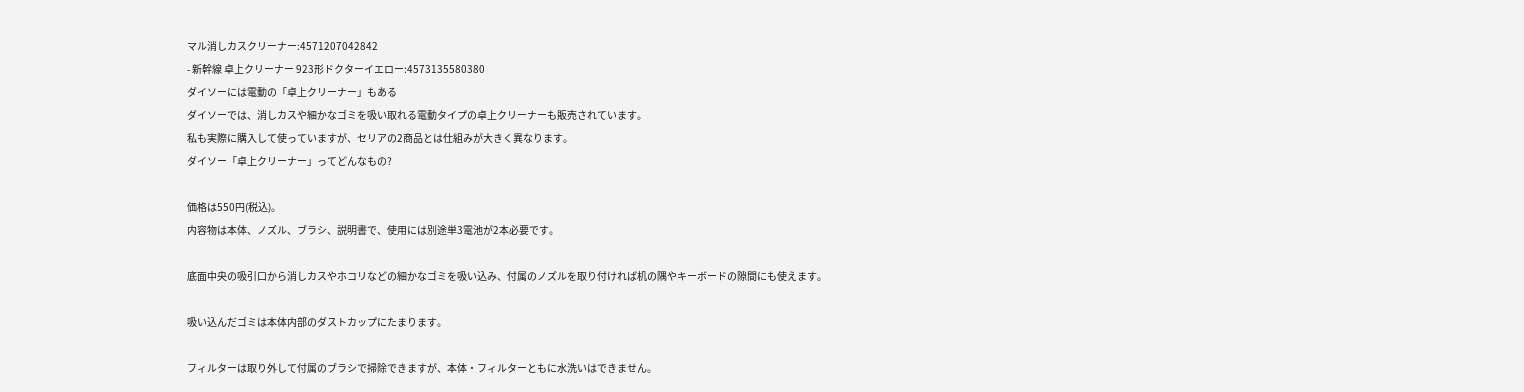マル消しカスクリーナー:4571207042842
- 新幹線 卓上クリーナー 923形ドクターイエロー:4573135580380
ダイソーには電動の「卓上クリーナー」もある
ダイソーでは、消しカスや細かなゴミを吸い取れる電動タイプの卓上クリーナーも販売されています。
私も実際に購入して使っていますが、セリアの2商品とは仕組みが大きく異なります。
ダイソー「卓上クリーナー」ってどんなもの?

価格は550円(税込)。
内容物は本体、ノズル、ブラシ、説明書で、使用には別途単3電池が2本必要です。

底面中央の吸引口から消しカスやホコリなどの細かなゴミを吸い込み、付属のノズルを取り付ければ机の隅やキーボードの隙間にも使えます。

吸い込んだゴミは本体内部のダストカップにたまります。

フィルターは取り外して付属のブラシで掃除できますが、本体・フィルターともに水洗いはできません。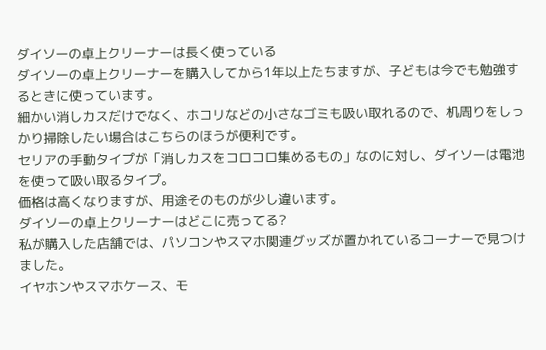ダイソーの卓上クリーナーは長く使っている
ダイソーの卓上クリーナーを購入してから1年以上たちますが、子どもは今でも勉強するときに使っています。
細かい消しカスだけでなく、ホコリなどの小さなゴミも吸い取れるので、机周りをしっかり掃除したい場合はこちらのほうが便利です。
セリアの手動タイプが「消しカスをコロコロ集めるもの」なのに対し、ダイソーは電池を使って吸い取るタイプ。
価格は高くなりますが、用途そのものが少し違います。
ダイソーの卓上クリーナーはどこに売ってる?
私が購入した店舗では、パソコンやスマホ関連グッズが置かれているコーナーで見つけました。
イヤホンやスマホケース、モ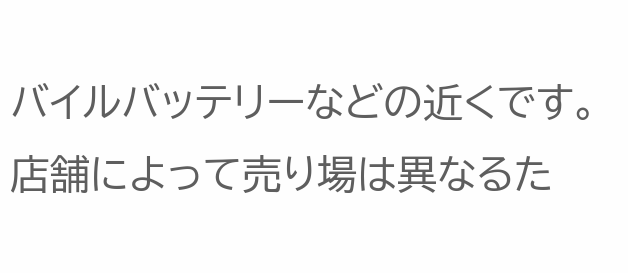バイルバッテリーなどの近くです。
店舗によって売り場は異なるた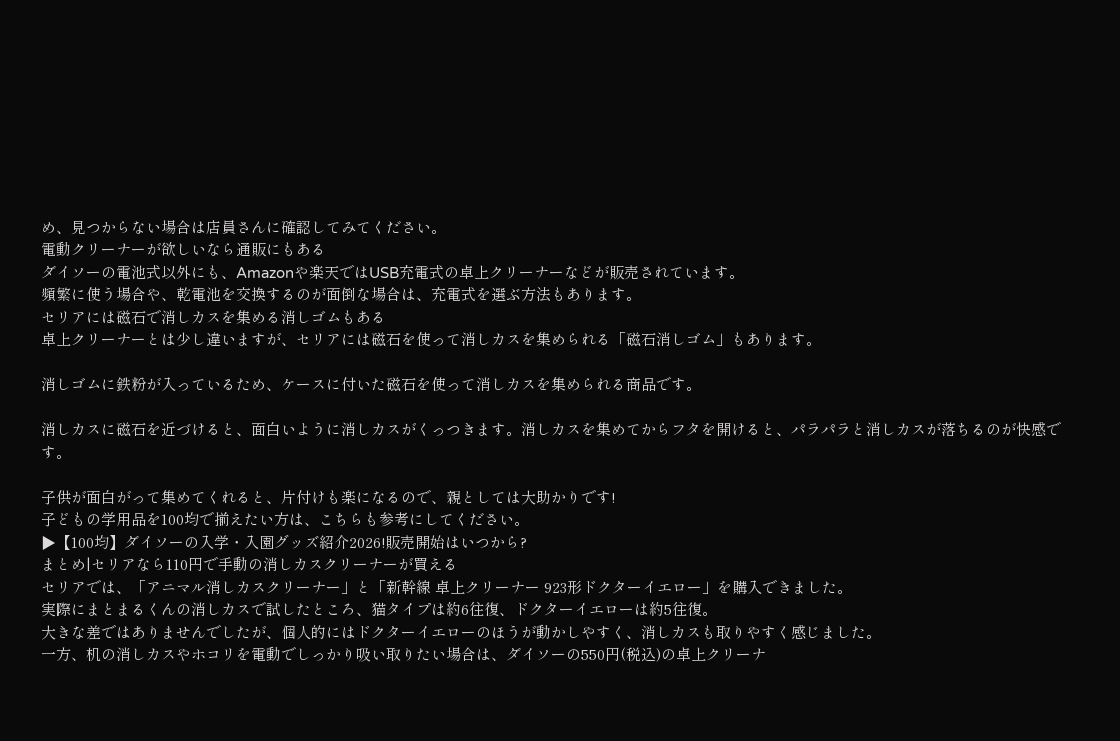め、見つからない場合は店員さんに確認してみてください。
電動クリーナーが欲しいなら通販にもある
ダイソーの電池式以外にも、Amazonや楽天ではUSB充電式の卓上クリーナーなどが販売されています。
頻繁に使う場合や、乾電池を交換するのが面倒な場合は、充電式を選ぶ方法もあります。
セリアには磁石で消しカスを集める消しゴムもある
卓上クリーナーとは少し違いますが、セリアには磁石を使って消しカスを集められる「磁石消しゴム」もあります。

消しゴムに鉄粉が入っているため、ケースに付いた磁石を使って消しカスを集められる商品です。

消しカスに磁石を近づけると、面白いように消しカスがくっつきます。消しカスを集めてからフタを開けると、パラパラと消しカスが落ちるのが快感です。

子供が面白がって集めてくれると、片付けも楽になるので、親としては大助かりです!
子どもの学用品を100均で揃えたい方は、こちらも参考にしてください。
▶【100均】ダイソーの入学・入園グッズ紹介2026!販売開始はいつから?
まとめ|セリアなら110円で手動の消しカスクリーナーが買える
セリアでは、「アニマル消しカスクリーナー」と「新幹線 卓上クリーナー 923形ドクターイエロー」を購入できました。
実際にまとまるくんの消しカスで試したところ、猫タイプは約6往復、ドクターイエローは約5往復。
大きな差ではありませんでしたが、個人的にはドクターイエローのほうが動かしやすく、消しカスも取りやすく感じました。
一方、机の消しカスやホコリを電動でしっかり吸い取りたい場合は、ダイソーの550円(税込)の卓上クリーナ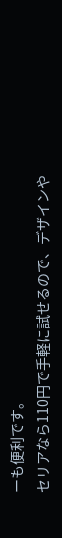ーも便利です。
セリアなら110円で手軽に試せるので、デザインや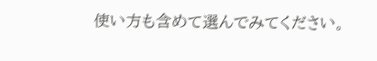使い方も含めて選んでみてください。